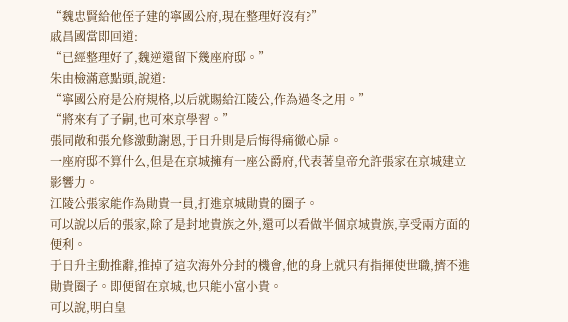“魏忠賢給他侄子建的寧國公府,現在整理好沒有?”
戚昌國當即回道:
“已經整理好了,魏逆還留下幾座府邸。”
朱由檢滿意點頭,說道:
“寧國公府是公府規格,以后就賜給江陵公,作為過冬之用。”
“將來有了子嗣,也可來京學習。”
張同敞和張允修激動謝恩,于日升則是后悔得痛徹心扉。
一座府邸不算什么,但是在京城擁有一座公爵府,代表著皇帝允許張家在京城建立影響力。
江陵公張家能作為勛貴一員,打進京城勛貴的圈子。
可以說以后的張家,除了是封地貴族之外,還可以看做半個京城貴族,享受兩方面的便利。
于日升主動推辭,推掉了這次海外分封的機會,他的身上就只有指揮使世職,擠不進勛貴圈子。即便留在京城,也只能小富小貴。
可以說,明白皇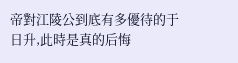帝對江陵公到底有多優待的于日升,此時是真的后悔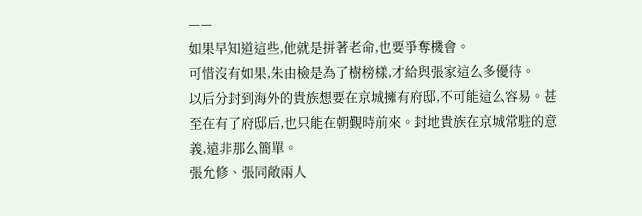——
如果早知道這些,他就是拼著老命,也要爭奪機會。
可惜沒有如果,朱由檢是為了樹榜樣,才給與張家這么多優待。
以后分封到海外的貴族想要在京城擁有府邸,不可能這么容易。甚至在有了府邸后,也只能在朝覲時前來。封地貴族在京城常駐的意義,遠非那么簡單。
張允修、張同敞兩人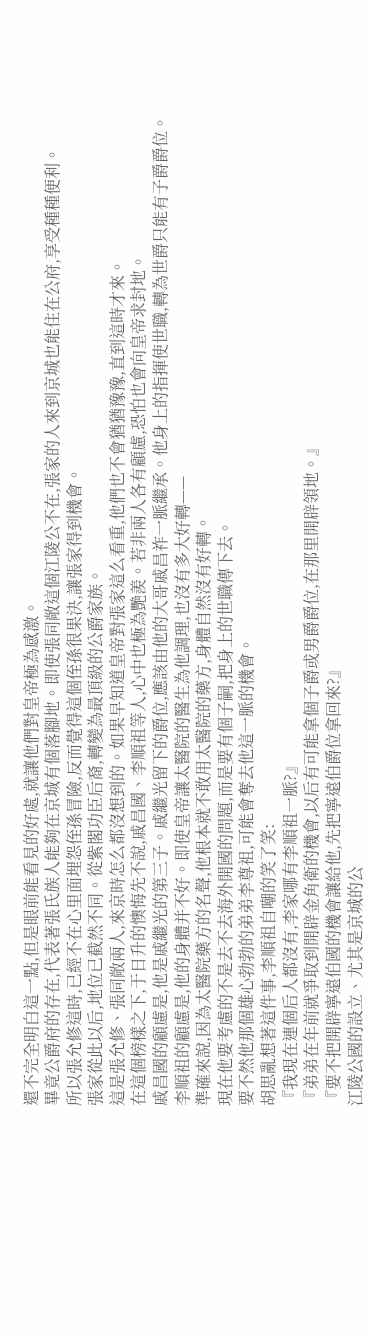還不完全明白這一點,但是眼前能看見的好處,就讓他們對皇帝極為感激。
畢竟公爵府的存在,代表著張氏族人能夠在京城有個落腳地。即使張同敞這個江陵公不在,張家的人來到京城也能住在公府,享受種種便利。
所以張允修這時,已經不在心里面埋怨侄孫冒險,反而覺得這個侄孫很果決,讓張家得到機會。
張家從此以后,地位已截然不同。從紫閣功臣后裔,轉變為最頂級的公爵家族。
這是張允修、張同敞兩人,來京時怎么都沒想到的。如果早知道皇帝對張家這么看重,他們也不會猶猶豫豫,直到這時才來。
在這個榜樣之下,于日升的懊悔先不說,戚昌國、李順祖等人,心中也極為艷羨。若非兩人各有顧慮,恐怕也會向皇帝求封地。
戚昌國的顧慮是,他是戚繼光的第三子。戚繼光留下的爵位,應該由他的大哥戚昌祚一脈繼承。他身上的指揮使世職,轉為世爵只能有子爵爵位。
李順祖的顧慮是,他的身體并不好。即使皇帝讓太醫院的醫生為他調理,也沒有多大好轉——
準確來說,因為太醫院藥方的名聲,他根本就不敢用太醫院的藥方,身體自然沒有好轉。
現在他要考慮的不是去不去海外開國的問題,而是要有個子嗣,把身上的世職傳下去。
要不然他那個雄心勃勃的弟弟李尊祖,可能會奪去他這一脈的機會。
胡思亂想著這件事,李順祖自嘲的笑了笑:
『我現在連個后人都沒有,李家哪有李順祖一脈?』
『弟弟在年前就爭取到開辟金角衛的機會,以后有可能拿個子爵或男爵爵位,在那里開辟領地。』
『要不把開辟寧遠伯國的機會讓給他,先把寧遠伯爵位拿回來?』
江陵公國的設立、尤其是京城的公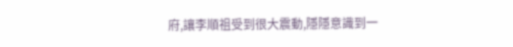府,讓李順祖受到很大震動,隱隱意識到一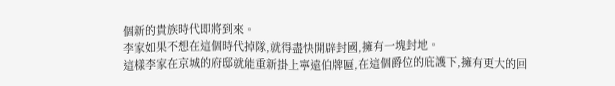個新的貴族時代即將到來。
李家如果不想在這個時代掉隊,就得盡快開辟封國,擁有一塊封地。
這樣李家在京城的府邸就能重新掛上寧遠伯牌匾,在這個爵位的庇護下,擁有更大的回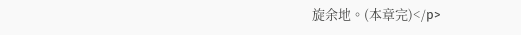旋余地。(本章完)</p>